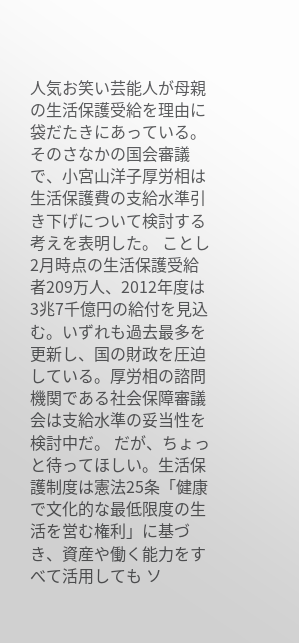人気お笑い芸能人が母親の生活保護受給を理由に袋だたきにあっている。そのさなかの国会審議で、小宮山洋子厚労相は生活保護費の支給水準引き下げについて検討する考えを表明した。 ことし2月時点の生活保護受給者209万人、2012年度は3兆7千億円の給付を見込む。いずれも過去最多を更新し、国の財政を圧迫している。厚労相の諮問機関である社会保障審議会は支給水準の妥当性を検討中だ。 だが、ちょっと待ってほしい。生活保護制度は憲法25条「健康で文化的な最低限度の生活を営む権利」に基づき、資産や働く能力をすべて活用しても ソ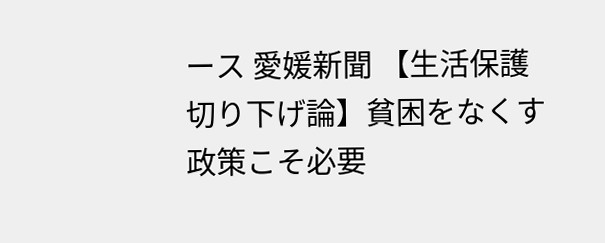ース 愛媛新聞 【生活保護切り下げ論】貧困をなくす政策こそ必要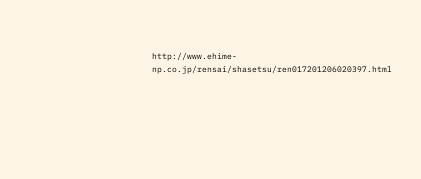http://www.ehime-np.co.jp/rensai/shasetsu/ren017201206020397.html